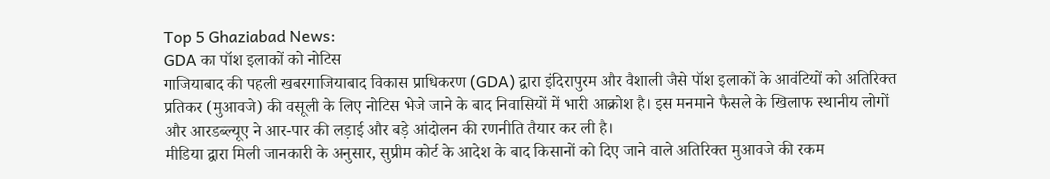Top 5 Ghaziabad News:
GDA का पॉश इलाकों को नोटिस
गाजियाबाद की पहली खबरगाजियाबाद विकास प्राधिकरण (GDA) द्वारा इंदिरापुरम और वैशाली जैसे पॉश इलाकों के आवंटियों को अतिरिक्त प्रतिकर (मुआवजे) की वसूली के लिए नोटिस भेजे जाने के बाद निवासियों में भारी आक्रोश है। इस मनमाने फैसले के खिलाफ स्थानीय लोगों और आरडब्ल्यूए ने आर-पार की लड़ाई और बड़े आंदोलन की रणनीति तैयार कर ली है।
मीडिया द्वारा मिली जानकारी के अनुसार, सुप्रीम कोर्ट के आदेश के बाद किसानों को दिए जाने वाले अतिरिक्त मुआवजे की रकम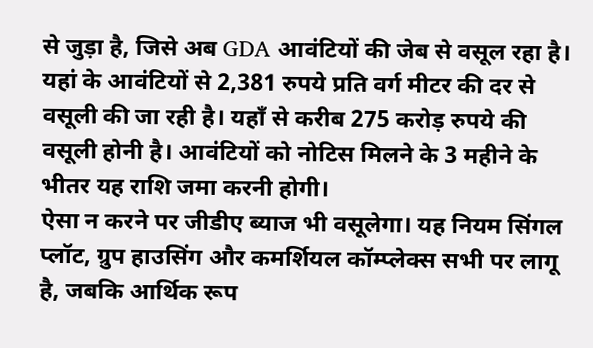से जुड़ा है, जिसे अब GDA आवंटियों की जेब से वसूल रहा है। यहां के आवंटियों से 2,381 रुपये प्रति वर्ग मीटर की दर से वसूली की जा रही है। यहाँ से करीब 275 करोड़ रुपये की वसूली होनी है। आवंटियों को नोटिस मिलने के 3 महीने के भीतर यह राशि जमा करनी होगी।
ऐसा न करने पर जीडीए ब्याज भी वसूलेगा। यह नियम सिंगल प्लॉट, ग्रुप हाउसिंग और कमर्शियल कॉम्प्लेक्स सभी पर लागू है, जबकि आर्थिक रूप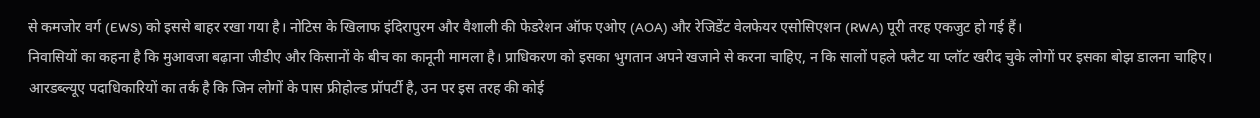से कमजोर वर्ग (EWS) को इससे बाहर रखा गया है। नोटिस के खिलाफ इंदिरापुरम और वैशाली की फेडरेशन ऑफ एओए (AOA) और रेजिडेंट वेलफेयर एसोसिएशन (RWA) पूरी तरह एकजुट हो गई हैं।
निवासियों का कहना है कि मुआवजा बढ़ाना जीडीए और किसानों के बीच का कानूनी मामला है। प्राधिकरण को इसका भुगतान अपने खजाने से करना चाहिए, न कि सालों पहले फ्लैट या प्लॉट खरीद चुके लोगों पर इसका बोझ डालना चाहिए। आरडब्ल्यूए पदाधिकारियों का तर्क है कि जिन लोगों के पास फ्रीहोल्ड प्रॉपर्टी है, उन पर इस तरह की कोई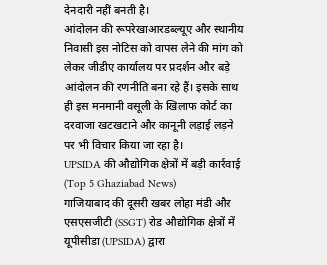देनदारी नहीं बनती है।
आंदोलन की रूपरेखाआरडब्ल्यूए और स्थानीय निवासी इस नोटिस को वापस लेने की मांग को लेकर जीडीए कार्यालय पर प्रदर्शन और बड़े आंदोलन की रणनीति बना रहे हैं। इसके साथ ही इस मनमानी वसूली के खिलाफ कोर्ट का दरवाजा खटखटाने और कानूनी लड़ाई लड़ने पर भी विचार किया जा रहा है।
UPSIDA की औद्योगिक क्षेत्रों में बड़ी कार्रवाई (Top 5 Ghaziabad News)
गाजियाबाद की दूसरी खबर लोहा मंडी और एसएसजीटी (SSGT) रोड औद्योगिक क्षेत्रों में यूपीसीडा (UPSIDA) द्वारा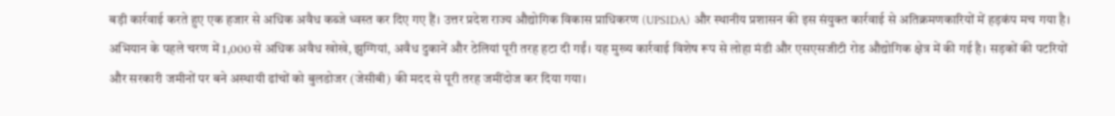बड़ी कार्रवाई करते हुए एक हजार से अधिक अवैध कब्जे ध्वस्त कर दिए गए हैं। उत्तर प्रदेश राज्य औद्योगिक विकास प्राधिकरण (UPSIDA) और स्थानीय प्रशासन की इस संयुक्त कार्रवाई से अतिक्रमणकारियों में हड़कंप मच गया है।
अभियान के पहले चरण में 1,000 से अधिक अवैध खोखे, झुग्गियां, अवैध दुकानें और ठेलियां पूरी तरह हटा दी गईं। यह मुख्य कार्रवाई विशेष रूप से लोहा मंडी और एसएसजीटी रोड औद्योगिक क्षेत्र में की गई है। सड़कों की पटरियों और सरकारी जमीनों पर बने अस्थायी ढांचों को बुलडोजर (जेसीबी) की मदद से पूरी तरह जमींदोज कर दिया गया।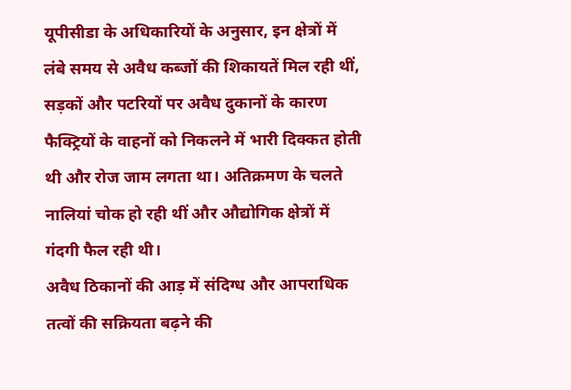यूपीसीडा के अधिकारियों के अनुसार, इन क्षेत्रों में लंबे समय से अवैध कब्जों की शिकायतें मिल रही थीं, सड़कों और पटरियों पर अवैध दुकानों के कारण फैक्ट्रियों के वाहनों को निकलने में भारी दिक्कत होती थी और रोज जाम लगता था। अतिक्रमण के चलते नालियां चोक हो रही थीं और औद्योगिक क्षेत्रों में गंदगी फैल रही थी।
अवैध ठिकानों की आड़ में संदिग्ध और आपराधिक तत्वों की सक्रियता बढ़ने की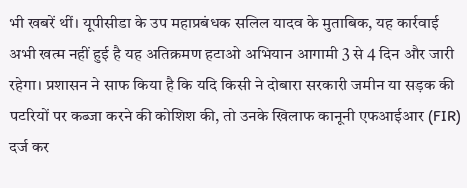भी खबरें थीं। यूपीसीडा के उप महाप्रबंधक सलिल यादव के मुताबिक, यह कार्रवाई अभी खत्म नहीं हुई है यह अतिक्रमण हटाओ अभियान आगामी 3 से 4 दिन और जारी रहेगा। प्रशासन ने साफ किया है कि यदि किसी ने दोबारा सरकारी जमीन या सड़क की पटरियों पर कब्जा करने की कोशिश की, तो उनके खिलाफ कानूनी एफआईआर (FIR) दर्ज कर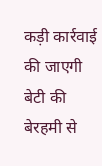कड़ी कार्रवाई की जाएगी
बेटी की बेरहमी से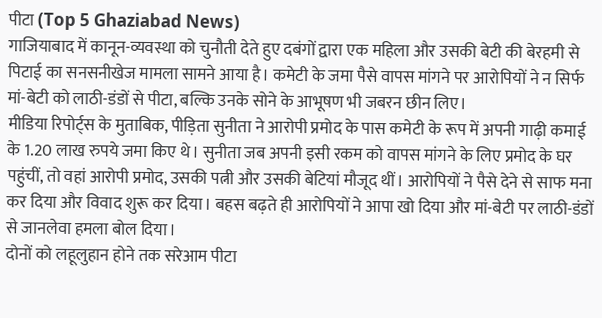पीटा (Top 5 Ghaziabad News)
गाजियाबाद में कानून-व्यवस्था को चुनौती देते हुए दबंगों द्वारा एक महिला और उसकी बेटी की बेरहमी से पिटाई का सनसनीखेज मामला सामने आया है। कमेटी के जमा पैसे वापस मांगने पर आरोपियों ने न सिर्फ मां-बेटी को लाठी-डंडों से पीटा, बल्कि उनके सोने के आभूषण भी जबरन छीन लिए।
मीडिया रिपोर्ट्स के मुताबिक, पीड़िता सुनीता ने आरोपी प्रमोद के पास कमेटी के रूप में अपनी गाढ़ी कमाई के 1.20 लाख रुपये जमा किए थे। सुनीता जब अपनी इसी रकम को वापस मांगने के लिए प्रमोद के घर पहुंचीं, तो वहां आरोपी प्रमोद, उसकी पत्नी और उसकी बेटियां मौजूद थीं। आरोपियों ने पैसे देने से साफ मना कर दिया और विवाद शुरू कर दिया। बहस बढ़ते ही आरोपियों ने आपा खो दिया और मां-बेटी पर लाठी-डंडों से जानलेवा हमला बोल दिया।
दोनों को लहूलुहान होने तक सरेआम पीटा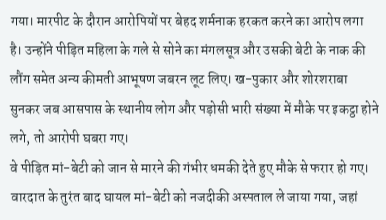गया। मारपीट के दौरान आरोपियों पर बेहद शर्मनाक हरकत करने का आरोप लगा है। उन्होंने पीड़ित महिला के गले से सोने का मंगलसूत्र और उसकी बेटी के नाक की लौंग समेत अन्य कीमती आभूषण जबरन लूट लिए। ख-पुकार और शोरशराबा सुनकर जब आसपास के स्थानीय लोग और पड़ोसी भारी संख्या में मौके पर इकट्ठा होने लगे, तो आरोपी घबरा गए।
वे पीड़ित मां-बेटी को जान से मारने की गंभीर धमकी देते हुए मौके से फरार हो गए। वारदात के तुरंत बाद घायल मां-बेटी को नजदीकी अस्पताल ले जाया गया, जहां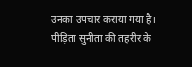उनका उपचार कराया गया है। पीड़िता सुनीता की तहरीर के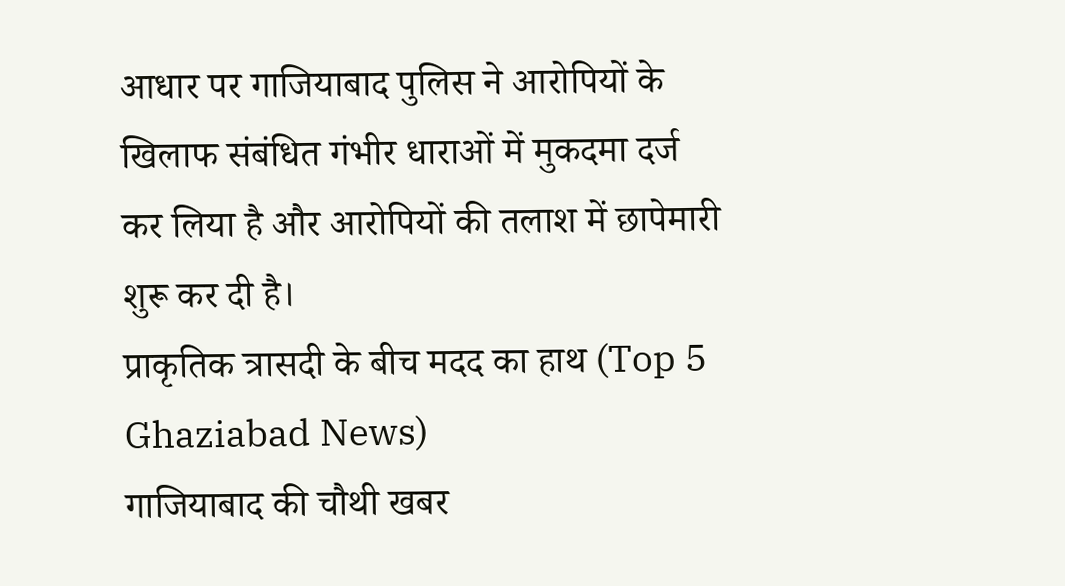आधार पर गाजियाबाद पुलिस ने आरोपियों के खिलाफ संबंधित गंभीर धाराओं में मुकदमा दर्ज कर लिया है और आरोपियों की तलाश में छापेमारी शुरू कर दी है।
प्राकृतिक त्रासदी के बीच मदद का हाथ (Top 5 Ghaziabad News)
गाजियाबाद की चौथी खबर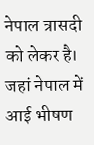नेपाल त्रासदी को लेकर है। जहां नेपाल में आई भीषण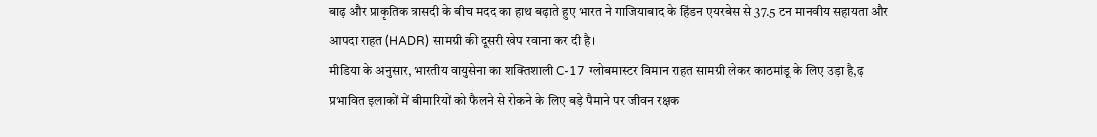बाढ़ और प्राकृतिक त्रासदी के बीच मदद का हाथ बढ़ाते हुए भारत ने गाजियाबाद के हिंडन एयरबेस से 37.5 टन मानवीय सहायता और आपदा राहत (HADR) सामग्री की दूसरी खेप रवाना कर दी है।
मीडिया के अनुसार, भारतीय वायुसेना का शक्तिशाली C-17 ग्लोबमास्टर विमान राहत सामग्री लेकर काठमांडू के लिए उड़ा है,ढ़ प्रभावित इलाकों में बीमारियों को फैलने से रोकने के लिए बड़े पैमाने पर जीवन रक्षक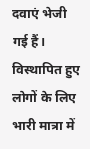दवाएं भेजी गई हैं। विस्थापित हुए लोगों के लिए भारी मात्रा में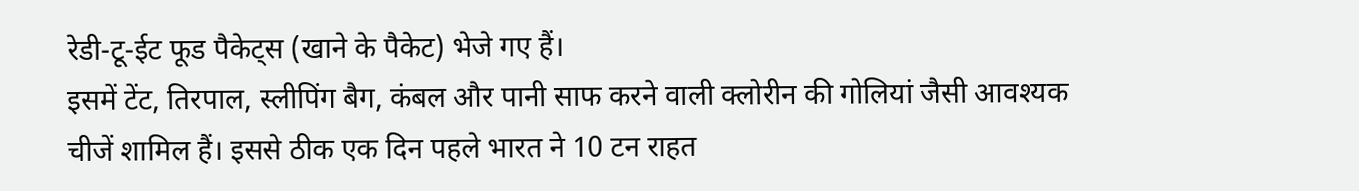रेडी-टू-ईट फूड पैकेट्स (खाने के पैकेट) भेजे गए हैं।
इसमें टेंट, तिरपाल, स्लीपिंग बैग, कंबल और पानी साफ करने वाली क्लोरीन की गोलियां जैसी आवश्यक चीजें शामिल हैं। इससे ठीक एक दिन पहले भारत ने 10 टन राहत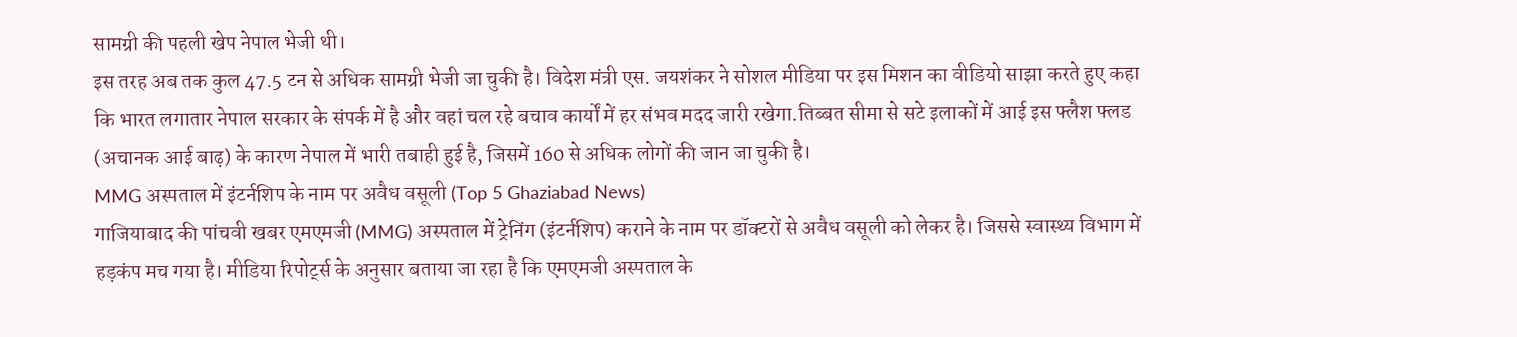सामग्री की पहली खेप नेपाल भेजी थी।
इस तरह अब तक कुल 47.5 टन से अधिक सामग्री भेजी जा चुकी है। विदेश मंत्री एस. जयशंकर ने सोशल मीडिया पर इस मिशन का वीडियो साझा करते हुए कहा कि भारत लगातार नेपाल सरकार के संपर्क में है और वहां चल रहे बचाव कार्यों में हर संभव मदद जारी रखेगा.तिब्बत सीमा से सटे इलाकों में आई इस फ्लैश फ्लड (अचानक आई बाढ़) के कारण नेपाल में भारी तबाही हुई है, जिसमें 160 से अधिक लोगों की जान जा चुकी है।
MMG अस्पताल में इंटर्नशिप के नाम पर अवैध वसूली (Top 5 Ghaziabad News)
गाजियाबाद की पांचवी खबर एमएमजी (MMG) अस्पताल में ट्रेनिंग (इंटर्नशिप) कराने के नाम पर डॉक्टरों से अवैध वसूली को लेकर है। जिससे स्वास्थ्य विभाग में हड़कंप मच गया है। मीडिया रिपोर्ट्स के अनुसार बताया जा रहा है कि एमएमजी अस्पताल के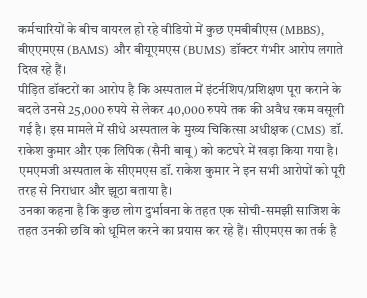कर्मचारियों के बीच वायरल हो रहे वीडियो में कुछ एमबीबीएस (MBBS), बीएएमएस (BAMS) और बीयूएमएस (BUMS) डॉक्टर गंभीर आरोप लगाते दिख रहे हैं।
पीड़ित डॉक्टरों का आरोप है कि अस्पताल में इंटर्नशिप/प्रशिक्षण पूरा कराने के बदले उनसे 25,000 रुपये से लेकर 40,000 रुपये तक की अवैध रकम वसूली गई है। इस मामले में सीधे अस्पताल के मुख्य चिकित्सा अधीक्षक (CMS) डॉ. राकेश कुमार और एक लिपिक (सैनी बाबू) को कटघरे में खड़ा किया गया है। एमएमजी अस्पताल के सीएमएस डॉ. राकेश कुमार ने इन सभी आरोपों को पूरी तरह से निराधार और झूठा बताया है।
उनका कहना है कि कुछ लोग दुर्भावना के तहत एक सोची-समझी साजिश के तहत उनकी छवि को धूमिल करने का प्रयास कर रहे हैं। सीएमएस का तर्क है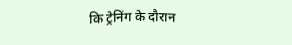कि ट्रेनिंग के दौरान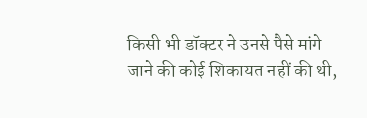किसी भी डॉक्टर ने उनसे पैसे मांगे जाने की कोई शिकायत नहीं की थी,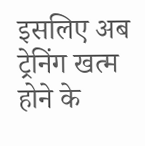इसलिए अब ट्रेनिंग खत्म होने के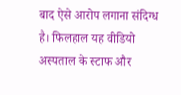बाद ऐसे आरोप लगाना संदिग्ध है। फिलहाल यह वीडियो अस्पताल के स्टाफ और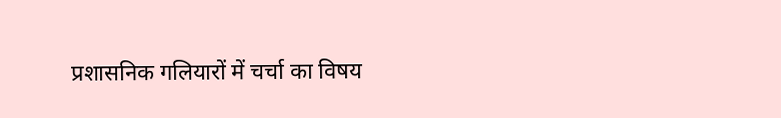प्रशासनिक गलियारों में चर्चा का विषय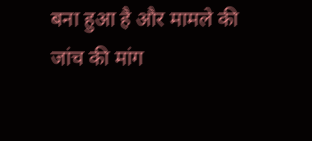बना हुआ है और मामले की जांच की मांग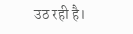उठ रही है।